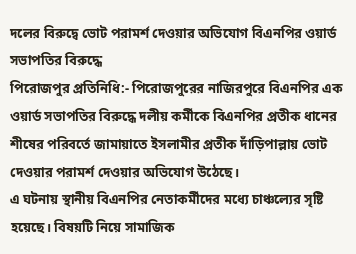দলের বিরুদ্বে ভোট পরামর্শ দেওয়ার অভিযোগ বিএনপির ওয়ার্ড সভাপতির বিরুদ্ধে
পিরোজপুর প্রতিনিধি:- পিরোজপুরের নাজিরপুরে বিএনপির এক ওয়ার্ড সভাপতির বিরুদ্ধে দলীয় কর্মীকে বিএনপির প্রতীক ধানের শীষের পরিবর্তে জামায়াতে ইসলামীর প্রতীক দাঁড়িপাল্লায় ভোট দেওয়ার পরামর্শ দেওয়ার অভিযোগ উঠেছে।
এ ঘটনায় স্থানীয় বিএনপির নেতাকর্মীদের মধ্যে চাঞ্চল্যের সৃষ্টি হয়েছে। বিষয়টি নিয়ে সামাজিক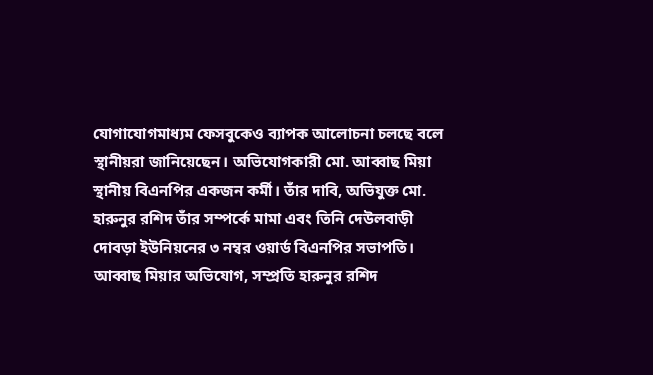যোগাযোগমাধ্যম ফেসবুকেও ব্যাপক আলোচনা চলছে বলে স্থানীয়রা জানিয়েছেন। অভিযোগকারী মো. আব্বাছ মিয়া স্থানীয় বিএনপির একজন কর্মী। তাঁর দাবি, অভিযুক্ত মো. হারুনুর রশিদ তাঁর সম্পর্কে মামা এবং তিনি দেউলবাড়ী দোবড়া ইউনিয়নের ৩ নম্বর ওয়ার্ড বিএনপির সভাপতি।
আব্বাছ মিয়ার অভিযোগ, সম্প্রতি হারুনুর রশিদ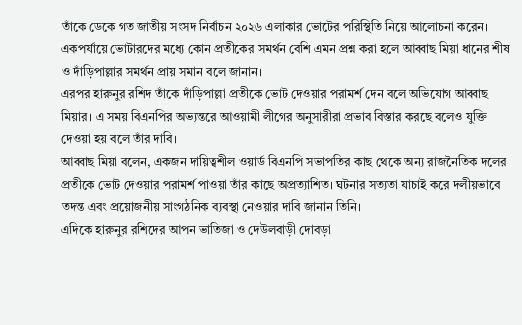তাঁকে ডেকে গত জাতীয় সংসদ নির্বাচন ২০২৬ এলাকার ভোটের পরিস্থিতি নিয়ে আলোচনা করেন। একপর্যায়ে ভোটারদের মধ্যে কোন প্রতীকের সমর্থন বেশি এমন প্রশ্ন করা হলে আব্বাছ মিয়া ধানের শীষ ও দাঁড়িপাল্লার সমর্থন প্রায় সমান বলে জানান।
এরপর হারুনুর রশিদ তাঁকে দাঁড়িপাল্লা প্রতীকে ভোট দেওয়ার পরামর্শ দেন বলে অভিযোগ আব্বাছ মিয়ার। এ সময় বিএনপির অভ্যন্তরে আওয়ামী লীগের অনুসারীরা প্রভাব বিস্তার করছে বলেও যুক্তি দেওয়া হয় বলে তাঁর দাবি।
আব্বাছ মিয়া বলেন, একজন দায়িত্বশীল ওয়ার্ড বিএনপি সভাপতির কাছ থেকে অন্য রাজনৈতিক দলের প্রতীকে ভোট দেওয়ার পরামর্শ পাওয়া তাঁর কাছে অপ্রত্যাশিত। ঘটনার সত্যতা যাচাই করে দলীয়ভাবে তদন্ত এবং প্রয়োজনীয় সাংগঠনিক ব্যবস্থা নেওয়ার দাবি জানান তিনি।
এদিকে হারুনুর রশিদের আপন ভাতিজা ও দেউলবাড়ী দোবড়া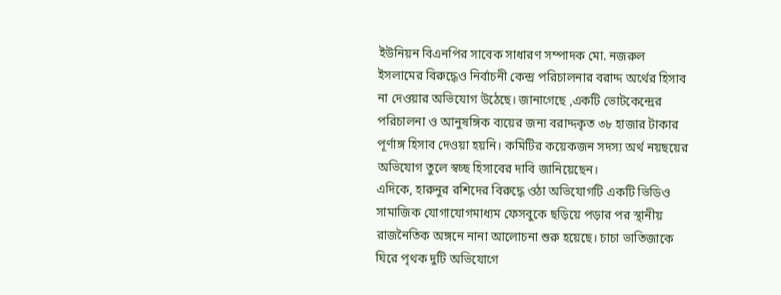ইউনিয়ন বিএনপির সাবেক সাধারণ সম্পাদক মো. নজরুল ইসলামের বিরুদ্ধেও নির্বাচনী কেন্দ্র পরিচালনার বরাদ্দ অর্থের হিসাব না দেওয়ার অভিযোগ উঠেছে। জানাগেছে ,একটি ভোটকেন্দ্রের পরিচালনা ও আনুষঙ্গিক ব্যয়ের জন্য বরাদ্দকৃত ৩৮ হাজার টাকার পূর্ণাঙ্গ হিসাব দেওয়া হয়নি। কমিটির কয়েকজন সদস্য অর্থ নয়ছয়ের অভিযোগ তুলে স্বচ্ছ হিসাবের দাবি জানিয়েছেন।
এদিকে, হারুনুর রশিদের বিরুদ্ধে ওঠা অভিযোগটি একটি ভিডিও সামাজিক যোগাযোগমাধ্যম ফেসবুকে ছড়িয়ে পড়ার পর স্থানীয় রাজনৈতিক অঙ্গনে নানা আলোচনা শুরু হয়েছে। চাচা ভাতিজাকে ঘিরে পৃথক দুটি অভিযোগে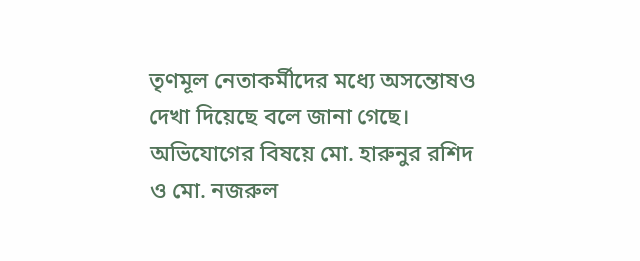তৃণমূল নেতাকর্মীদের মধ্যে অসন্তোষও দেখা দিয়েছে বলে জানা গেছে।
অভিযোগের বিষয়ে মো. হারুনুর রশিদ ও মো. নজরুল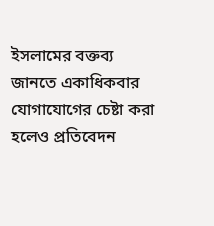ইসলামের বক্তব্য জানতে একাধিকবার যোগাযোগের চেষ্টা করা হলেও প্রতিবেদন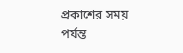প্রকাশের সময় পর্যন্ত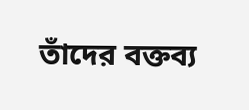তাঁদের বক্তব্য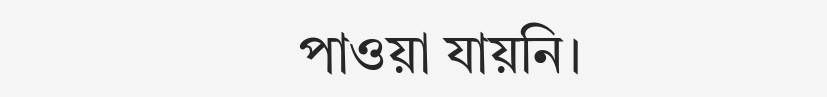পাওয়া যায়নি।